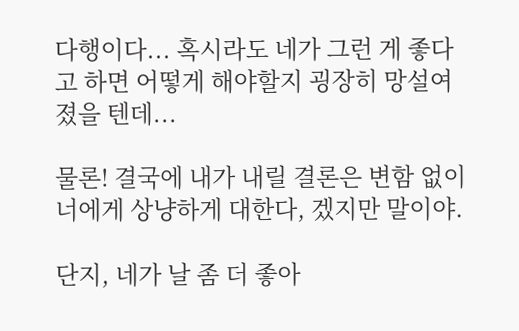다행이다... 혹시라도 네가 그런 게 좋다고 하면 어떻게 해야할지 굉장히 망설여졌을 텐데...

물론! 결국에 내가 내릴 결론은 변함 없이 너에게 상냥하게 대한다, 겠지만 말이야.

단지, 네가 날 좀 더 좋아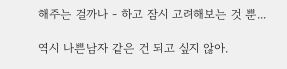해주는 걸까나 - 하고 잠시 고려해보는 것 뿐...

역시 나쁜남자 같은 건 되고 싶지 않아.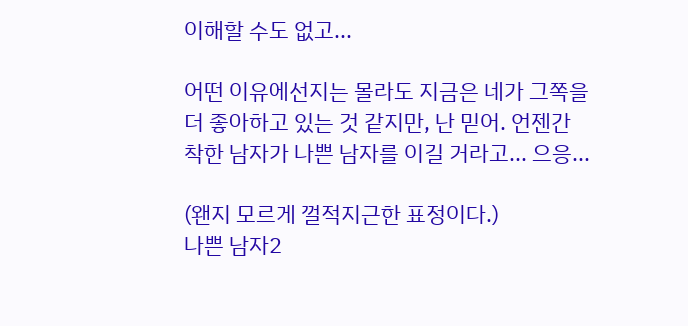이해할 수도 없고...

어떤 이유에선지는 몰라도 지금은 네가 그쪽을 더 좋아하고 있는 것 같지만, 난 믿어. 언젠간 착한 남자가 나쁜 남자를 이길 거라고... 으응...

(왠지 모르게 껄적지근한 표정이다.)
나쁜 남자2